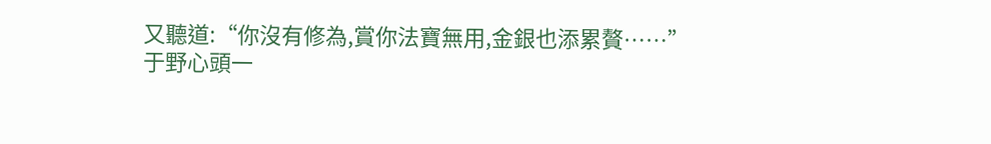又聽道:“你沒有修為,賞你法寶無用,金銀也添累贅……”
于野心頭一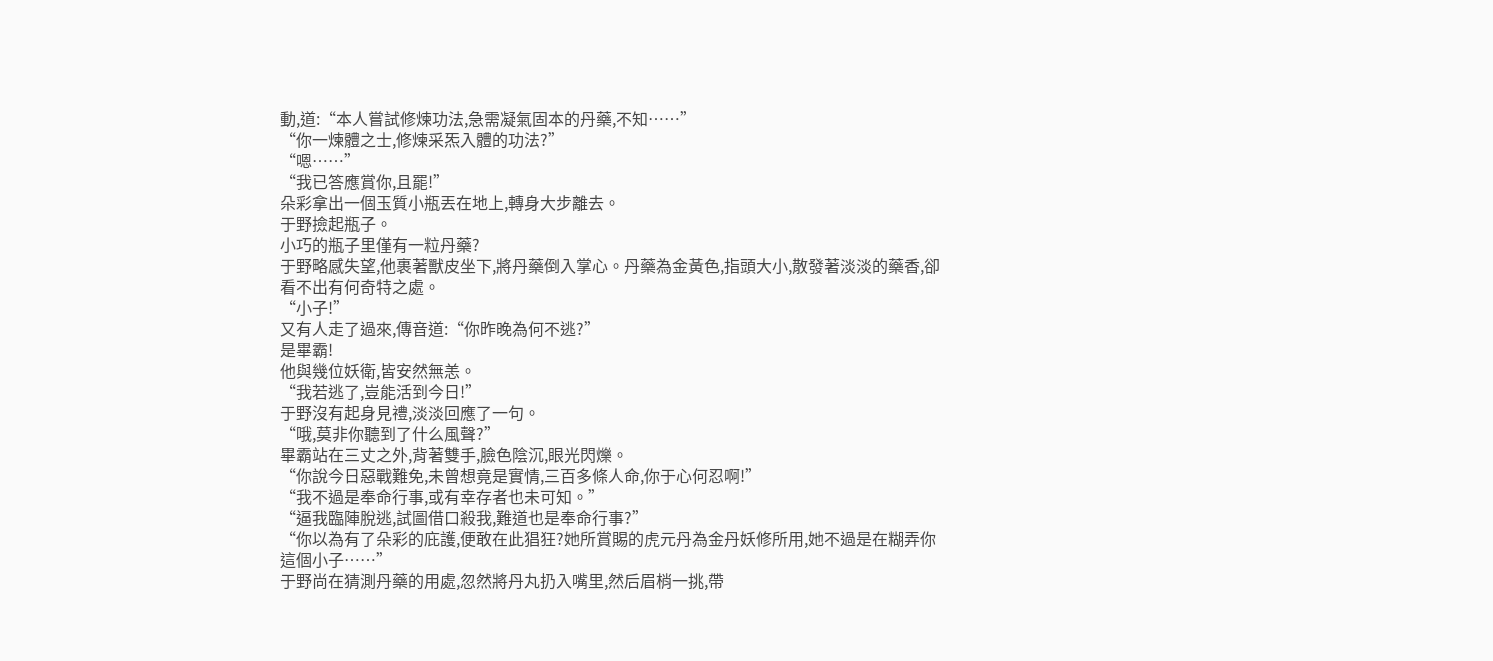動,道:“本人嘗試修煉功法,急需凝氣固本的丹藥,不知……”
“你一煉體之士,修煉采炁入體的功法?”
“嗯……”
“我已答應賞你,且罷!”
朵彩拿出一個玉質小瓶丟在地上,轉身大步離去。
于野撿起瓶子。
小巧的瓶子里僅有一粒丹藥?
于野略感失望,他裹著獸皮坐下,將丹藥倒入掌心。丹藥為金黃色,指頭大小,散發著淡淡的藥香,卻看不出有何奇特之處。
“小子!”
又有人走了過來,傳音道:“你昨晚為何不逃?”
是畢霸!
他與幾位妖衛,皆安然無恙。
“我若逃了,豈能活到今日!”
于野沒有起身見禮,淡淡回應了一句。
“哦,莫非你聽到了什么風聲?”
畢霸站在三丈之外,背著雙手,臉色陰沉,眼光閃爍。
“你說今日惡戰難免,未曾想竟是實情,三百多條人命,你于心何忍啊!”
“我不過是奉命行事,或有幸存者也未可知。”
“逼我臨陣脫逃,試圖借口殺我,難道也是奉命行事?”
“你以為有了朵彩的庇護,便敢在此猖狂?她所賞賜的虎元丹為金丹妖修所用,她不過是在糊弄你這個小子……”
于野尚在猜測丹藥的用處,忽然將丹丸扔入嘴里,然后眉梢一挑,帶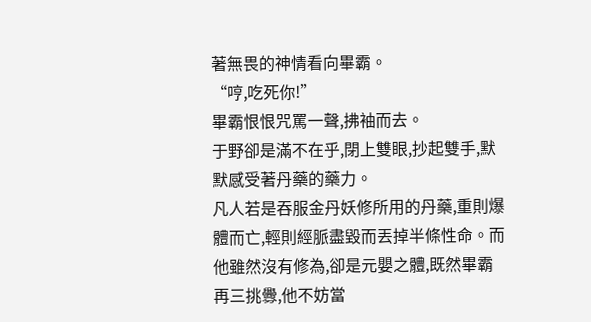著無畏的神情看向畢霸。
“哼,吃死你!”
畢霸恨恨咒罵一聲,拂袖而去。
于野卻是滿不在乎,閉上雙眼,抄起雙手,默默感受著丹藥的藥力。
凡人若是吞服金丹妖修所用的丹藥,重則爆體而亡,輕則經脈盡毀而丟掉半條性命。而他雖然沒有修為,卻是元嬰之體,既然畢霸再三挑釁,他不妨當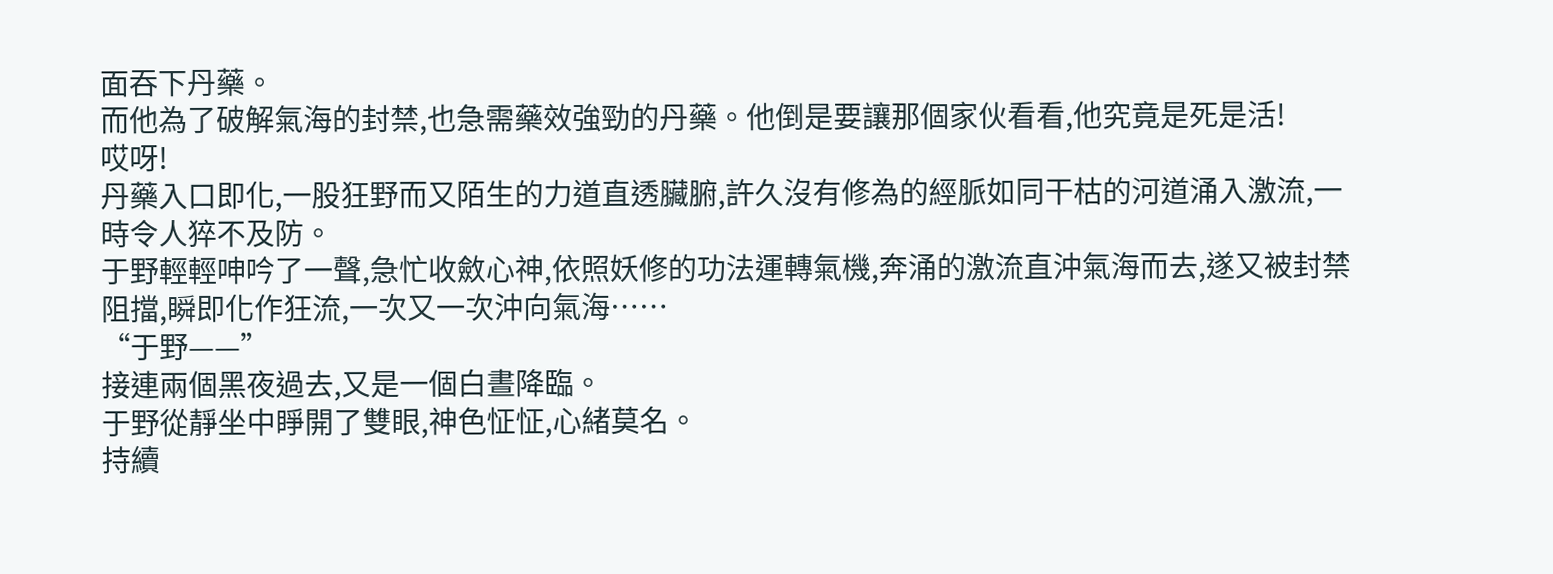面吞下丹藥。
而他為了破解氣海的封禁,也急需藥效強勁的丹藥。他倒是要讓那個家伙看看,他究竟是死是活!
哎呀!
丹藥入口即化,一股狂野而又陌生的力道直透臟腑,許久沒有修為的經脈如同干枯的河道涌入激流,一時令人猝不及防。
于野輕輕呻吟了一聲,急忙收斂心神,依照妖修的功法運轉氣機,奔涌的激流直沖氣海而去,遂又被封禁阻擋,瞬即化作狂流,一次又一次沖向氣海……
“于野——”
接連兩個黑夜過去,又是一個白晝降臨。
于野從靜坐中睜開了雙眼,神色怔怔,心緒莫名。
持續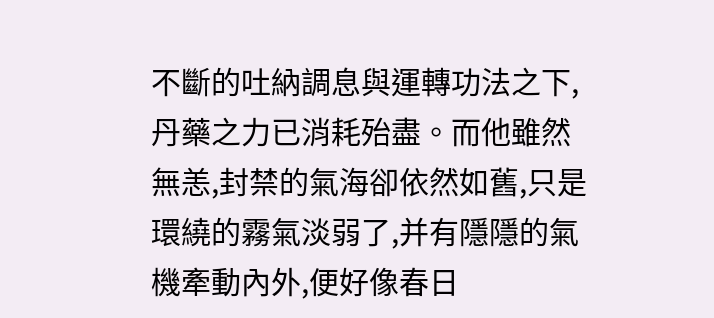不斷的吐納調息與運轉功法之下,丹藥之力已消耗殆盡。而他雖然無恙,封禁的氣海卻依然如舊,只是環繞的霧氣淡弱了,并有隱隱的氣機牽動內外,便好像春日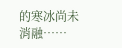的寒冰尚未消融……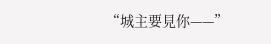“城主要見你——”